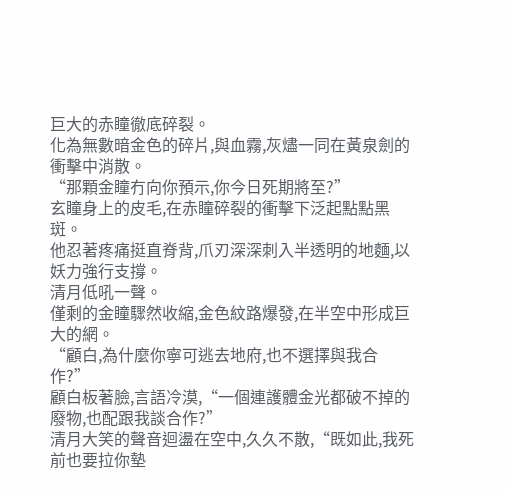巨大的赤瞳徹底碎裂。
化為無數暗金色的碎片,與血霧,灰燼一同在黃泉劍的衝擊中消散。
“那顆金瞳冇向你預示,你今日死期將至?”
玄瞳身上的皮毛,在赤瞳碎裂的衝擊下泛起點點黑斑。
他忍著疼痛挺直脊背,爪刃深深刺入半透明的地麵,以妖力強行支撐。
清月低吼一聲。
僅剩的金瞳驟然收縮,金色紋路爆發,在半空中形成巨大的網。
“顧白,為什麼你寧可逃去地府,也不選擇與我合作?”
顧白板著臉,言語冷漠,“一個連護體金光都破不掉的廢物,也配跟我談合作?”
清月大笑的聲音迴盪在空中,久久不散,“既如此,我死前也要拉你墊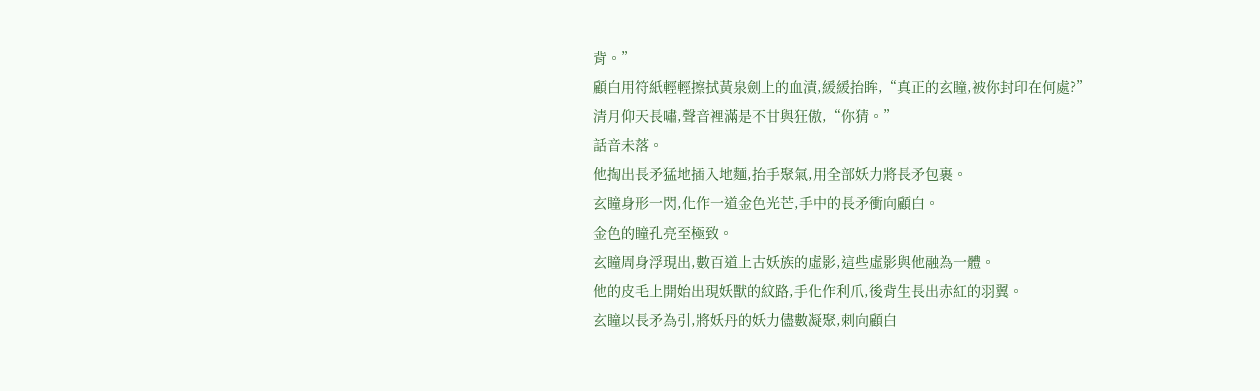背。”
顧白用符紙輕輕擦拭黃泉劍上的血漬,緩緩抬眸,“真正的玄瞳,被你封印在何處?”
清月仰天長嘯,聲音裡滿是不甘與狂傲,“你猜。”
話音未落。
他掏出長矛猛地插入地麵,抬手聚氣,用全部妖力將長矛包裹。
玄瞳身形一閃,化作一道金色光芒,手中的長矛衝向顧白。
金色的瞳孔亮至極致。
玄瞳周身浮現出,數百道上古妖族的虛影,這些虛影與他融為一體。
他的皮毛上開始出現妖獸的紋路,手化作利爪,後背生長出赤紅的羽翼。
玄瞳以長矛為引,將妖丹的妖力儘數凝聚,刺向顧白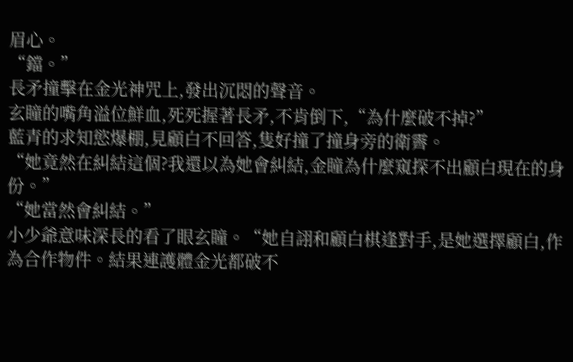眉心。
“鐺。”
長矛撞擊在金光神咒上,發出沉悶的聲音。
玄瞳的嘴角溢位鮮血,死死握著長矛,不肯倒下,“為什麼破不掉?”
藍青的求知慾爆棚,見顧白不回答,隻好撞了撞身旁的衛霽。
“她竟然在糾結這個?我還以為她會糾結,金瞳為什麼窺探不出顧白現在的身份。”
“她當然會糾結。”
小少爺意味深長的看了眼玄瞳。“她自詡和顧白棋逢對手,是她選擇顧白,作為合作物件。結果連護體金光都破不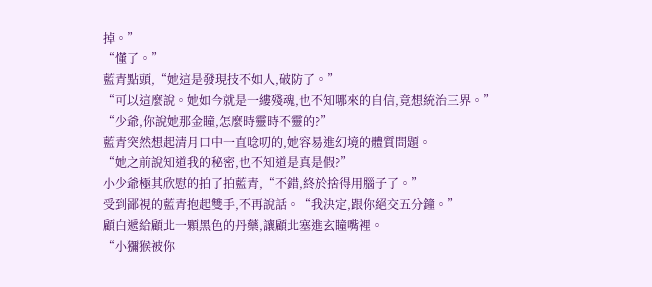掉。”
“懂了。”
藍青點頭,“她這是發現技不如人,破防了。”
“可以這麼說。她如今就是一縷殘魂,也不知哪來的自信,竟想統治三界。”
“少爺,你說她那金瞳,怎麼時靈時不靈的?”
藍青突然想起清月口中一直唸叨的,她容易進幻境的體質問題。
“她之前說知道我的秘密,也不知道是真是假?”
小少爺極其欣慰的拍了拍藍青,“不錯,終於捨得用腦子了。”
受到鄙視的藍青抱起雙手,不再說話。“我決定,跟你絕交五分鐘。”
顧白遞給顧北一顆黑色的丹藥,讓顧北塞進玄瞳嘴裡。
“小獼猴被你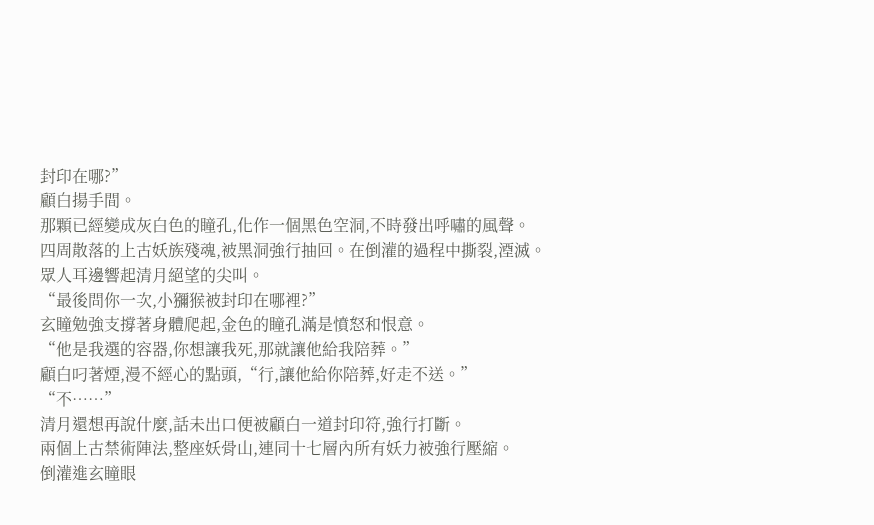封印在哪?”
顧白揚手間。
那顆已經變成灰白色的瞳孔,化作一個黑色空洞,不時發出呼嘯的風聲。
四周散落的上古妖族殘魂,被黑洞強行抽回。在倒灌的過程中撕裂,湮滅。
眾人耳邊響起清月絕望的尖叫。
“最後問你一次,小獼猴被封印在哪裡?”
玄瞳勉強支撐著身體爬起,金色的瞳孔滿是憤怒和恨意。
“他是我選的容器,你想讓我死,那就讓他給我陪葬。”
顧白叼著煙,漫不經心的點頭,“行,讓他給你陪葬,好走不送。”
“不……”
清月還想再說什麼,話未出口便被顧白一道封印符,強行打斷。
兩個上古禁術陣法,整座妖骨山,連同十七層內所有妖力被強行壓縮。
倒灌進玄瞳眼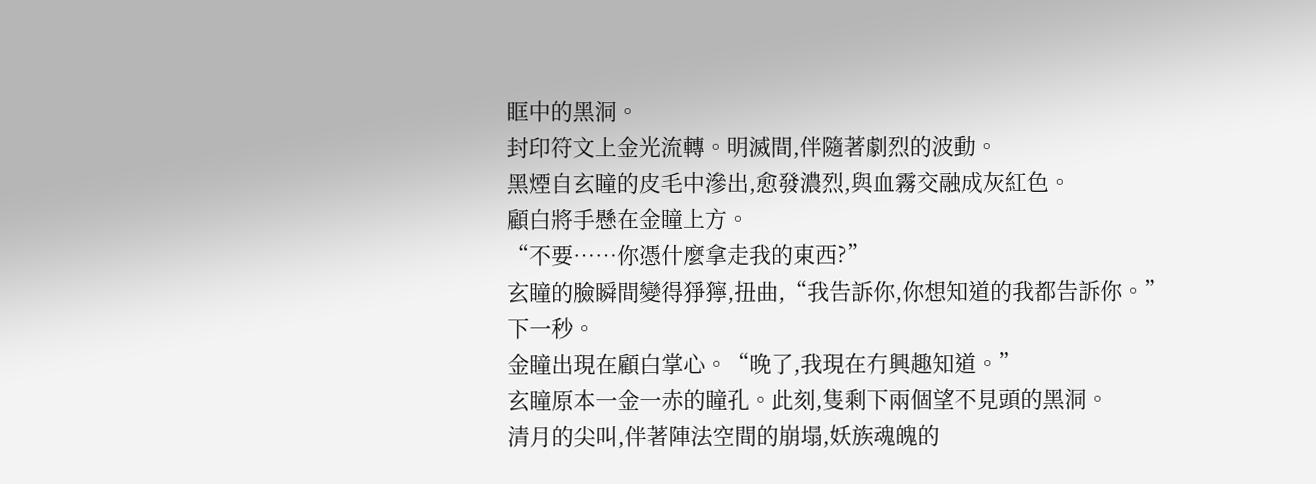眶中的黑洞。
封印符文上金光流轉。明滅間,伴隨著劇烈的波動。
黑煙自玄瞳的皮毛中滲出,愈發濃烈,與血霧交融成灰紅色。
顧白將手懸在金瞳上方。
“不要……你憑什麼拿走我的東西?”
玄瞳的臉瞬間變得猙獰,扭曲,“我告訴你,你想知道的我都告訴你。”
下一秒。
金瞳出現在顧白掌心。“晚了,我現在冇興趣知道。”
玄瞳原本一金一赤的瞳孔。此刻,隻剩下兩個望不見頭的黑洞。
清月的尖叫,伴著陣法空間的崩塌,妖族魂魄的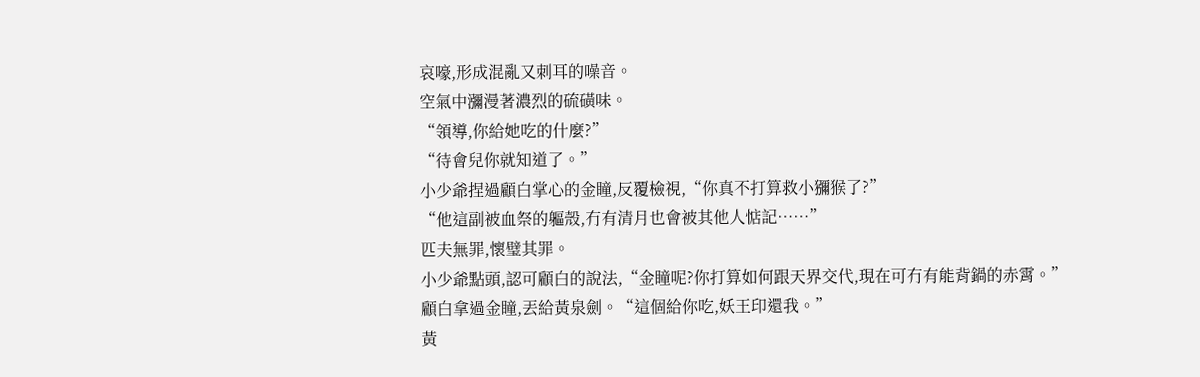哀嚎,形成混亂又刺耳的噪音。
空氣中瀰漫著濃烈的硫磺味。
“領導,你給她吃的什麼?”
“待會兒你就知道了。”
小少爺捏過顧白掌心的金瞳,反覆檢視,“你真不打算救小獼猴了?”
“他這副被血祭的軀殼,冇有清月也會被其他人惦記……”
匹夫無罪,懷璧其罪。
小少爺點頭,認可顧白的說法,“金瞳呢?你打算如何跟天界交代,現在可冇有能背鍋的赤霄。”
顧白拿過金瞳,丟給黃泉劍。“這個給你吃,妖王印還我。”
黃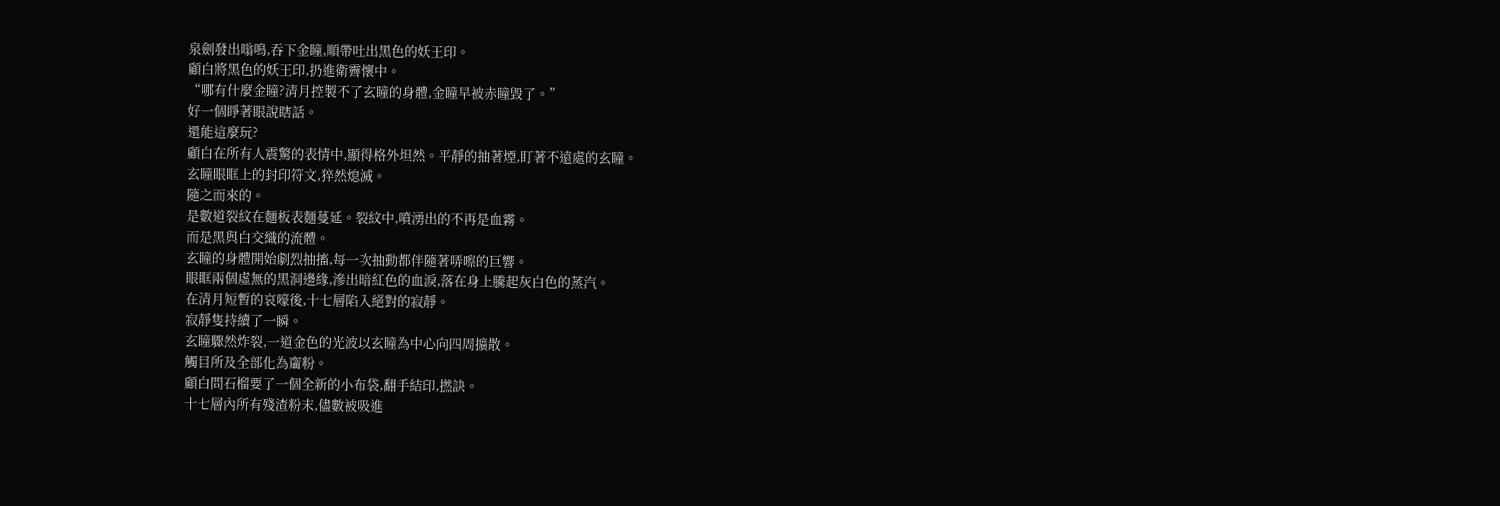泉劍發出嗡鳴,吞下金瞳,順帶吐出黑色的妖王印。
顧白將黑色的妖王印,扔進衛霽懷中。
“哪有什麼金瞳?清月控製不了玄瞳的身體,金瞳早被赤瞳毀了。”
好一個睜著眼說瞎話。
還能這麼玩?
顧白在所有人震驚的表情中,顯得格外坦然。平靜的抽著煙,盯著不遠處的玄瞳。
玄瞳眼眶上的封印符文,猝然熄滅。
隨之而來的。
是數道裂紋在麵板表麵蔓延。裂紋中,噴湧出的不再是血霧。
而是黑與白交織的流體。
玄瞳的身體開始劇烈抽搐,每一次抽動都伴隨著哢嚓的巨響。
眼眶兩個虛無的黑洞邊緣,滲出暗紅色的血淚,落在身上騰起灰白色的蒸汽。
在清月短暫的哀嚎後,十七層陷入絕對的寂靜。
寂靜隻持續了一瞬。
玄瞳驟然炸裂,一道金色的光波以玄瞳為中心向四周擴散。
觸目所及全部化為齏粉。
顧白問石榴要了一個全新的小布袋,翻手結印,撚訣。
十七層內所有殘渣粉末,儘數被吸進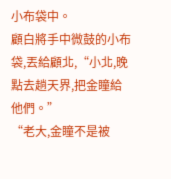小布袋中。
顧白將手中微鼓的小布袋,丟給顧北,“小北,晚點去趟天界,把金瞳給他們。”
“老大,金瞳不是被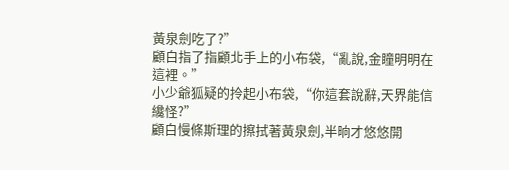黃泉劍吃了?”
顧白指了指顧北手上的小布袋,“亂說,金瞳明明在這裡。”
小少爺狐疑的拎起小布袋,“你這套說辭,天界能信纔怪?”
顧白慢條斯理的擦拭著黃泉劍,半晌才悠悠開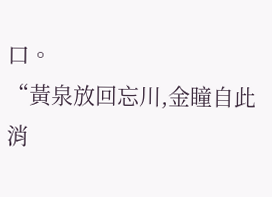口。
“黃泉放回忘川,金瞳自此消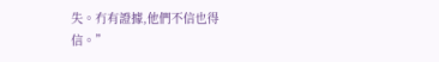失。冇有證據,他們不信也得信。”